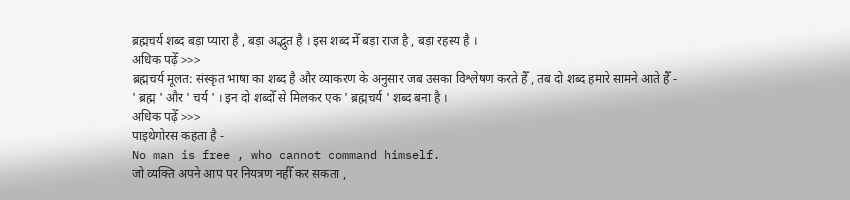ब्रह्मचर्य शब्द बड़ा प्यारा है , बड़ा अद्भुत है । इस शब्द मेँ बड़ा राज है , बड़ा रहस्य है ।
अधिक पढ़ेँ >>>
ब्रह्मचर्य मूलत: संस्कृत भाषा का शब्द है और व्याकरण के अनुसार जब उसका विश्लेषण करते हैँ , तब दो शब्द हमारे सामने आते हैँ - ' ब्रह्म ' और ' चर्य ' । इन दो शब्दोँ से मिलकर एक ' ब्रह्मचर्य ' शब्द बना है ।
अधिक पढ़ेँ >>>
पाइथेगोरस कहता है -
No man is free , who cannot command himself.
जो व्यक्ति अपने आप पर नियत्रण नहीँ कर सकता ,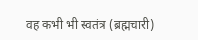वह कभी भी स्वतंत्र (ब्रह्मचारी)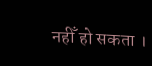नहीँ हो सकता ।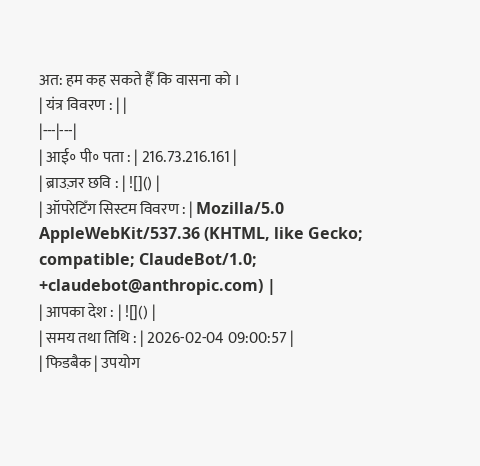अत: हम कह सकते हैँ कि वासना को ।
| यंत्र विवरण : | |
|---|---|
| आई॰ पी॰ पता : | 216.73.216.161 |
| ब्राउज़र छवि : | ![]() |
| ऑपरेटिँग सिस्टम विवरण : | Mozilla/5.0 AppleWebKit/537.36 (KHTML, like Gecko; compatible; ClaudeBot/1.0; +claudebot@anthropic.com) |
| आपका देश : | ![]() |
| समय तथा तिथि : | 2026-02-04 09:00:57 |
| फिडबैक | उपयोग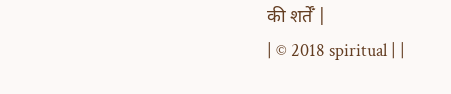की शर्तेँ |
| © 2018 spiritual | |